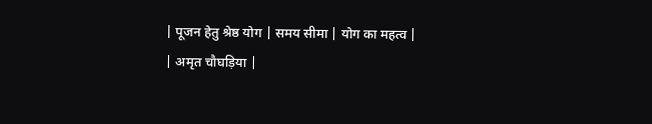| पूजन हेतु श्रेष्ठ योग | समय सीमा | योग का महत्व |
| अमृत चौघड़िया |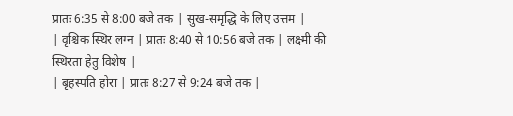प्रातः 6:35 से 8:00 बजे तक | सुख-समृद्धि के लिए उत्तम |
| वृश्चिक स्थिर लग्न | प्रातः 8:40 से 10:56 बजे तक | लक्ष्मी की स्थिरता हेतु विशेष |
| बृहस्पति होरा | प्रातः 8:27 से 9:24 बजे तक |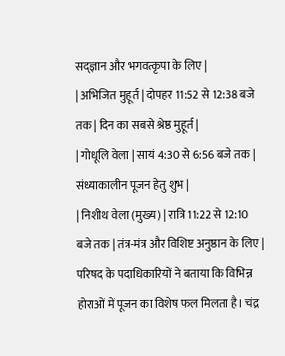सद्ज्ञान और भगवत्कृपा के लिए |
| अभिजित मुहूर्त | दोपहर 11:52 से 12:38 बजे तक | दिन का सबसे श्रेष्ठ मुहूर्त |
| गोधूलि वेला | सायं 4:30 से 6:56 बजे तक | संध्याकालीन पूजन हेतु शुभ |
| निशीथ वेला (मुख्य) | रात्रि 11:22 से 12:10 बजे तक | तंत्र-मंत्र और विशिष्ट अनुष्ठान के लिए |
परिषद के पदाधिकारियों ने बताया कि विभिन्न होराओं में पूजन का विशेष फल मिलता है। चंद्र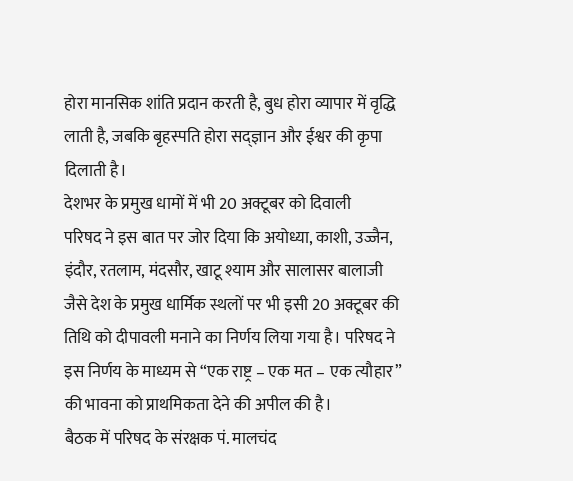होरा मानसिक शांति प्रदान करती है, बुध होरा व्यापार में वृद्धि लाती है, जबकि बृहस्पति होरा सद्ज्ञान और ईश्वर की कृपा दिलाती है।
देशभर के प्रमुख धामों में भी 20 अक्टूबर को दिवाली
परिषद ने इस बात पर जोर दिया कि अयोध्या, काशी, उज्जैन, इंदौर, रतलाम, मंदसौर, खाटू श्याम और सालासर बालाजी जैसे देश के प्रमुख धार्मिक स्थलों पर भी इसी 20 अक्टूबर की तिथि को दीपावली मनाने का निर्णय लिया गया है। परिषद ने इस निर्णय के माध्यम से “एक राष्ट्र – एक मत – एक त्यौहार” की भावना को प्राथमिकता देने की अपील की है।
बैठक में परिषद के संरक्षक पं. मालचंद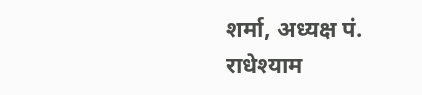शर्मा, अध्यक्ष पं. राधेश्याम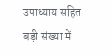उपाध्याय सहित बड़ी संख्या में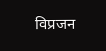विप्रजन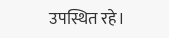उपस्थित रहे।